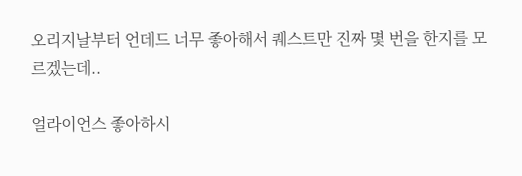오리지날부터 언데드 너무 좋아해서 퀘스트만 진짜 몇 번을 한지를 모르겠는데..

얼라이언스 좋아하시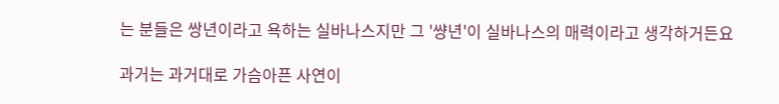는 분들은 쌍년이라고 욕하는 실바나스지만 그 '썅년'이 실바나스의 매력이라고 생각하거든요

과거는 과거대로 가슴아픈 사연이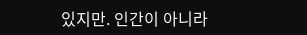있지만. 인간이 아니라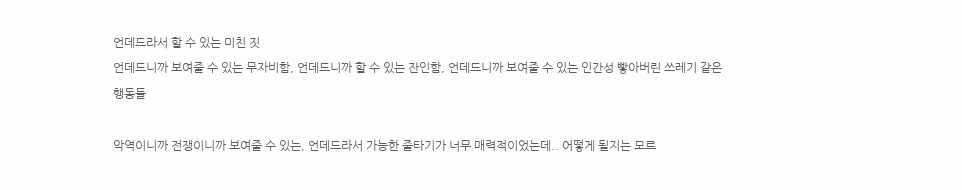언데드라서 할 수 있는 미친 짓
언데드니까 보여줄 수 있는 무자비함, 언데드니까 할 수 있는 잔인함, 언데드니까 보여줄 수 있는 인간성 빻아버린 쓰레기 같은 행동들

악역이니까 전쟁이니까 보여줄 수 있는, 언데드라서 가능한 줄타기가 너무 매력적이었는데.. 어떻게 될지는 모르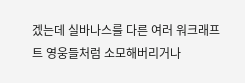겠는데 실바나스를 다른 여러 워크래프트 영웅들처럼 소모해버리거나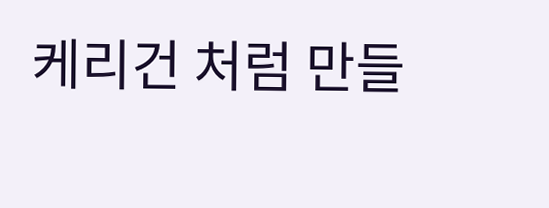케리건 처럼 만들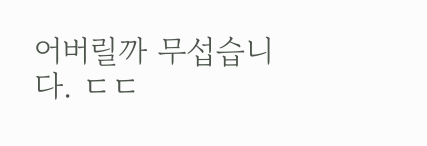어버릴까 무섭습니다. ㄷㄷ